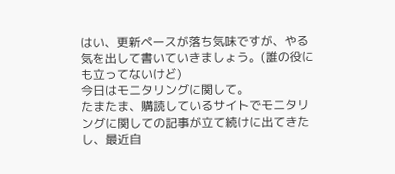はい、更新ペースが落ち気味ですが、やる気を出して書いていきましょう。(誰の役にも立ってないけど)
今日はモニタリングに関して。
たまたま、購読しているサイトでモニタリングに関しての記事が立て続けに出てきたし、最近自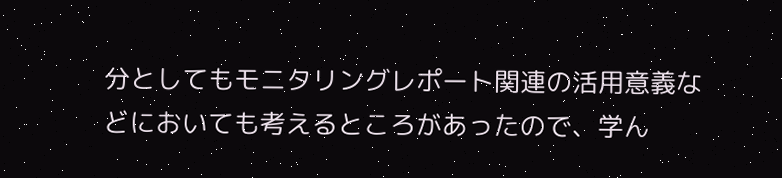分としてもモニタリングレポート関連の活用意義などにおいても考えるところがあったので、学ん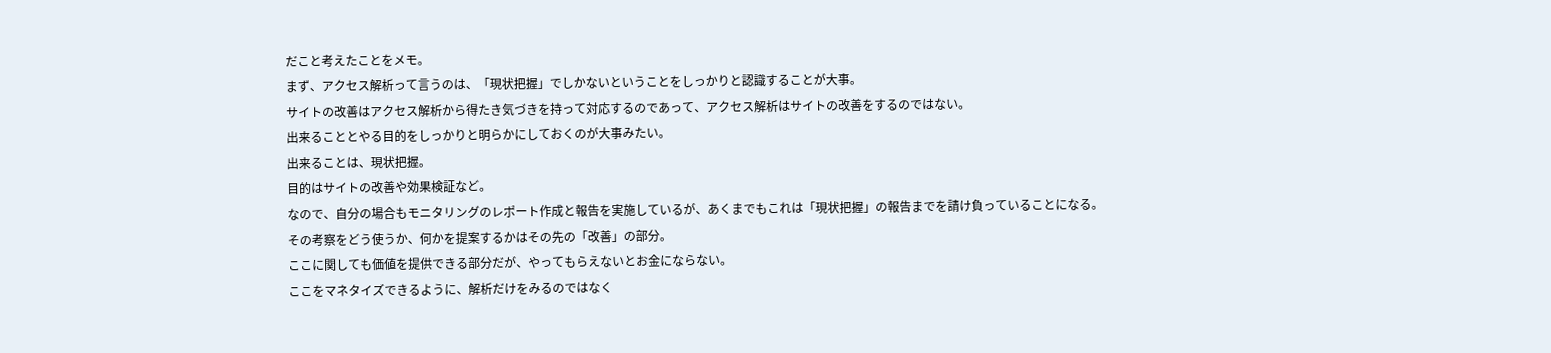だこと考えたことをメモ。
まず、アクセス解析って言うのは、「現状把握」でしかないということをしっかりと認識することが大事。
サイトの改善はアクセス解析から得たき気づきを持って対応するのであって、アクセス解析はサイトの改善をするのではない。
出来ることとやる目的をしっかりと明らかにしておくのが大事みたい。
出来ることは、現状把握。
目的はサイトの改善や効果検証など。
なので、自分の場合もモニタリングのレポート作成と報告を実施しているが、あくまでもこれは「現状把握」の報告までを請け負っていることになる。
その考察をどう使うか、何かを提案するかはその先の「改善」の部分。
ここに関しても価値を提供できる部分だが、やってもらえないとお金にならない。
ここをマネタイズできるように、解析だけをみるのではなく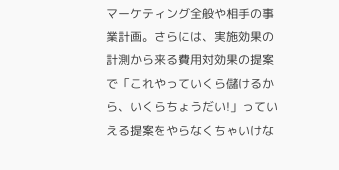マーケティング全般や相手の事業計画。さらには、実施効果の計測から来る費用対効果の提案で「これやっていくら儲けるから、いくらちょうだい!」っていえる提案をやらなくちゃいけな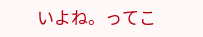いよね。ってこ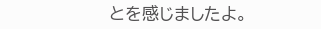とを感じましたよ。